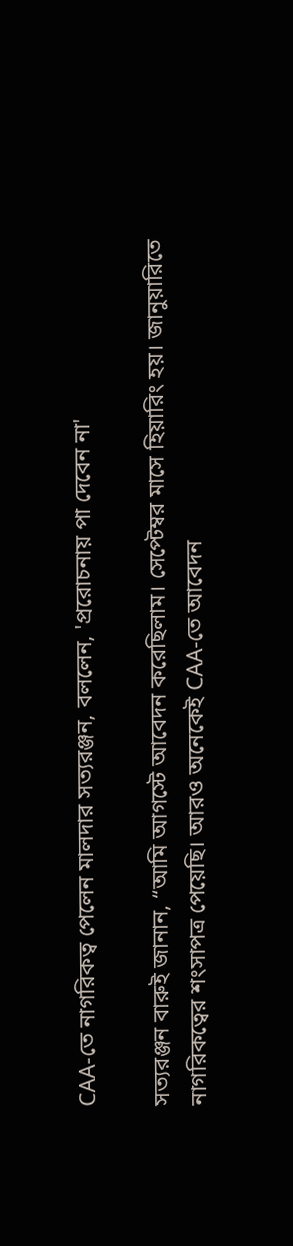CAA-তে নাগরিকত্ব পেলেন মালদার সত্যরঞ্জন, বললেন, 'প্ররোচনায় পা দেবেন না'

সত্যরঞ্জন বারুই জানান, “আমি আগস্টে আবেদন করেছিলাম। সেপ্টেম্বর মাসে হিয়ারিং হয়। জানুয়ারিতে নাগরিকত্বের শংসাপত্র পেয়েছি। আরও অনেকেই CAA-তে আবেদন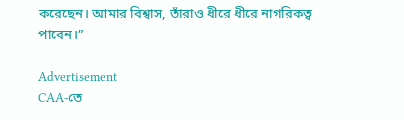করেছেন। আমার বিশ্বাস, তাঁরাও ধীরে ধীরে নাগরিকত্ব পাবেন।”

Advertisement
CAA-তে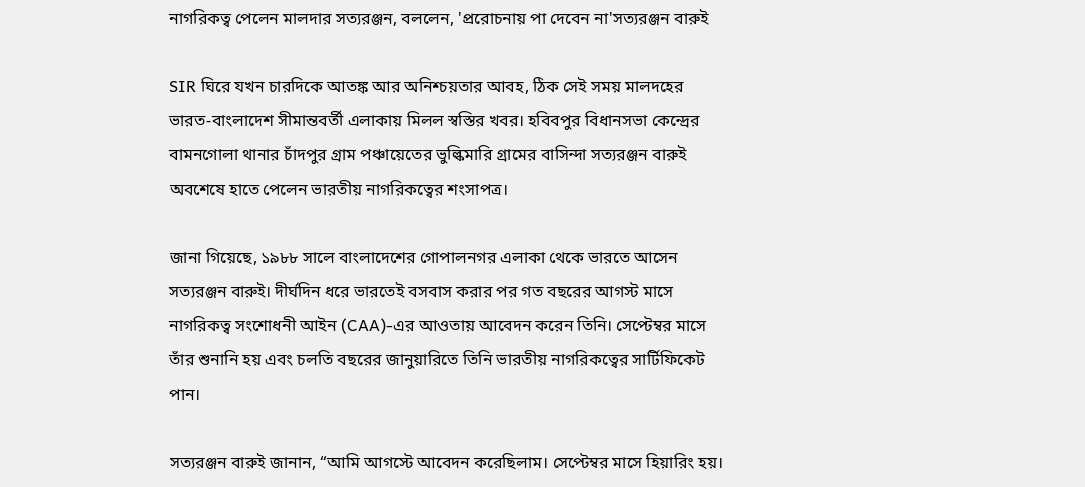নাগরিকত্ব পেলেন মালদার সত্যরঞ্জন, বললেন, 'প্ররোচনায় পা দেবেন না'সত্যরঞ্জন বারুই

SIR ঘিরে যখন চারদিকে আতঙ্ক আর অনিশ্চয়তার আবহ, ঠিক সেই সময় মালদহের ভারত-বাংলাদেশ সীমান্তবর্তী এলাকায় মিলল স্বস্তির খবর। হবিবপুর বিধানসভা কেন্দ্রের বামনগোলা থানার চাঁদপুর গ্রাম পঞ্চায়েতের ভুল্কিমারি গ্রামের বাসিন্দা সত্যরঞ্জন বারুই অবশেষে হাতে পেলেন ভারতীয় নাগরিকত্বের শংসাপত্র।

জানা গিয়েছে, ১৯৮৮ সালে বাংলাদেশের গোপালনগর এলাকা থেকে ভারতে আসেন সত্যরঞ্জন বারুই। দীর্ঘদিন ধরে ভারতেই বসবাস করার পর গত বছরের আগস্ট মাসে নাগরিকত্ব সংশোধনী আইন (CAA)-এর আওতায় আবেদন করেন তিনি। সেপ্টেম্বর মাসে তাঁর শুনানি হয় এবং চলতি বছরের জানুয়ারিতে তিনি ভারতীয় নাগরিকত্বের সার্টিফিকেট পান।

সত্যরঞ্জন বারুই জানান, “আমি আগস্টে আবেদন করেছিলাম। সেপ্টেম্বর মাসে হিয়ারিং হয়।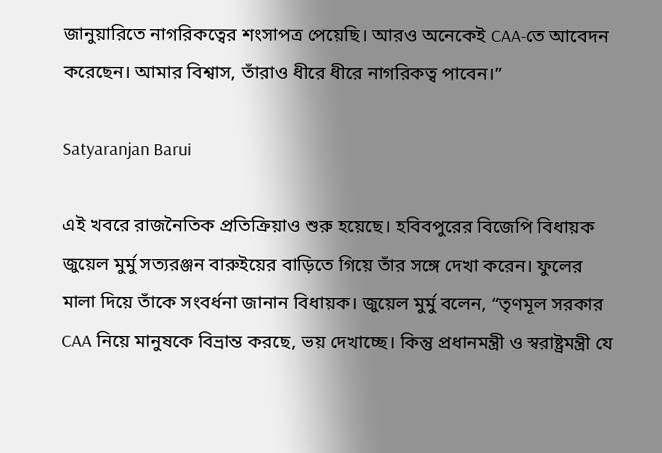জানুয়ারিতে নাগরিকত্বের শংসাপত্র পেয়েছি। আরও অনেকেই CAA-তে আবেদন করেছেন। আমার বিশ্বাস, তাঁরাও ধীরে ধীরে নাগরিকত্ব পাবেন।”

Satyaranjan Barui

এই খবরে রাজনৈতিক প্রতিক্রিয়াও শুরু হয়েছে। হবিবপুরের বিজেপি বিধায়ক জুয়েল মুর্মু সত্যরঞ্জন বারুইয়ের বাড়িতে গিয়ে তাঁর সঙ্গে দেখা করেন। ফুলের মালা দিয়ে তাঁকে সংবর্ধনা জানান বিধায়ক। জুয়েল মুর্মু বলেন, “তৃণমূল সরকার CAA নিয়ে মানুষকে বিভ্রান্ত করছে, ভয় দেখাচ্ছে। কিন্তু প্রধানমন্ত্রী ও স্বরাষ্ট্রমন্ত্রী যে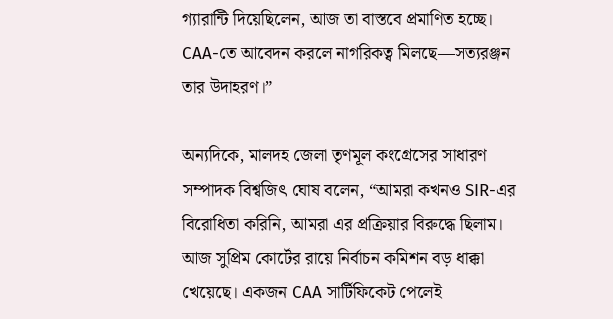গ্যারান্টি দিয়েছিলেন, আজ তা বাস্তবে প্রমাণিত হচ্ছে। CAA-তে আবেদন করলে নাগরিকত্ব মিলছে—সত্যরঞ্জন তার উদাহরণ।”

অন্যদিকে, মালদহ জেলা তৃণমূল কংগ্রেসের সাধারণ সম্পাদক বিশ্বজিৎ ঘোষ বলেন, “আমরা কখনও SIR-এর বিরোধিতা করিনি, আমরা এর প্রক্রিয়ার বিরুদ্ধে ছিলাম। আজ সুপ্রিম কোর্টের রায়ে নির্বাচন কমিশন বড় ধাক্কা খেয়েছে। একজন CAA সার্টিফিকেট পেলেই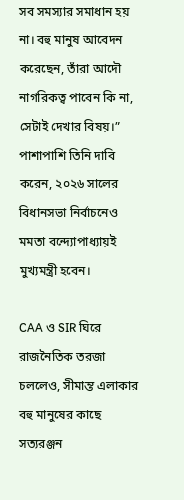সব সমস্যার সমাধান হয় না। বহু মানুষ আবেদন করেছেন, তাঁরা আদৌ নাগরিকত্ব পাবেন কি না, সেটাই দেখার বিষয়।” পাশাপাশি তিনি দাবি করেন, ২০২৬ সালের বিধানসভা নির্বাচনেও মমতা বন্দ্যোপাধ্যায়ই মুখ্যমন্ত্রী হবেন।

CAA ও SIR ঘিরে রাজনৈতিক তরজা চললেও, সীমান্ত এলাকার বহু মানুষের কাছে সত্যরঞ্জন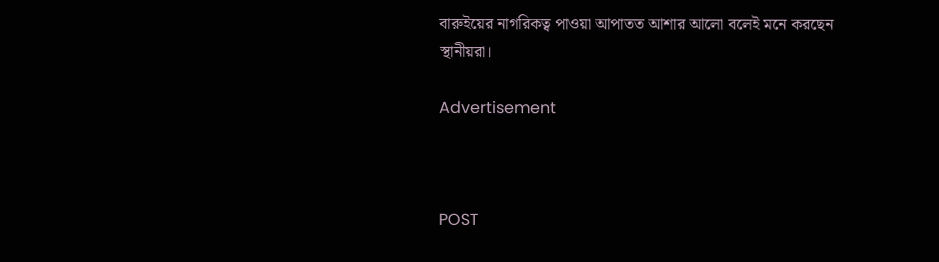বারুইয়ের নাগরিকত্ব পাওয়া আপাতত আশার আলো বলেই মনে করছেন স্থানীয়রা।

Advertisement



POST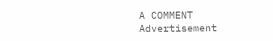A COMMENT
Advertisement